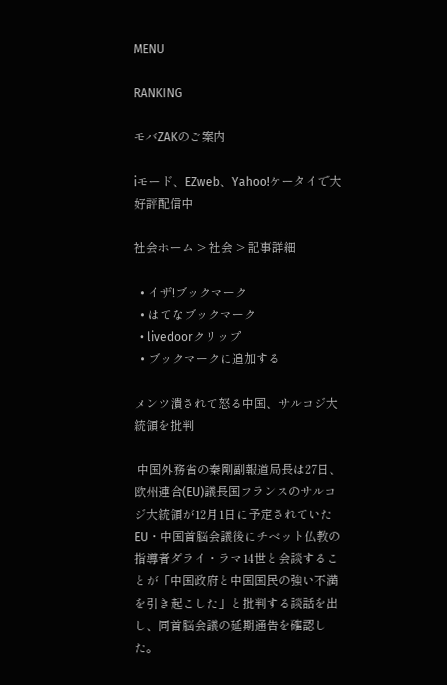MENU

RANKING

モバZAKのご案内

iモード、EZweb、Yahoo!ケータイで大好評配信中

社会ホーム > 社会 > 記事詳細

  • イザ!ブックマーク
  • はてなブックマーク
  • livedoorクリップ
  • ブックマークに追加する

メンツ潰されて怒る中国、サルコジ大統領を批判

 中国外務省の秦剛副報道局長は27日、欧州連合(EU)議長国フランスのサルコジ大統領が12月1日に予定されていたEU・中国首脳会議後にチベット仏教の指導者ダライ・ラマ14世と会談することが「中国政府と中国国民の強い不満を引き起こした」と批判する談話を出し、同首脳会議の延期通告を確認した。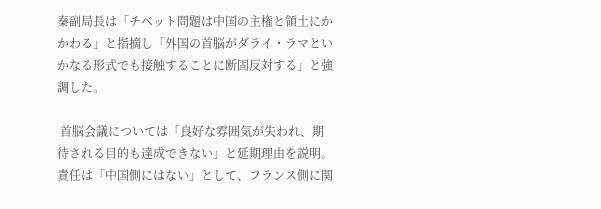秦副局長は「チベット問題は中国の主権と領土にかかわる」と指摘し「外国の首脳がダライ・ラマといかなる形式でも接触することに断固反対する」と強調した。

 首脳会議については「良好な雰囲気が失われ、期待される目的も達成できない」と延期理由を説明。責任は「中国側にはない」として、フランス側に関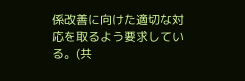係改善に向けた適切な対応を取るよう要求している。(共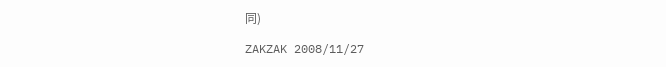同)

ZAKZAK 2008/11/27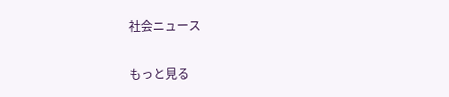社会ニュース

もっと見る